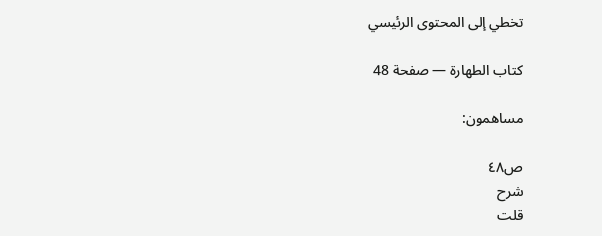تخطي إلى المحتوى الرئيسي

كتاب الطهارة — صفحة 48

مساهمون:

ص٤٨
شرح
قلت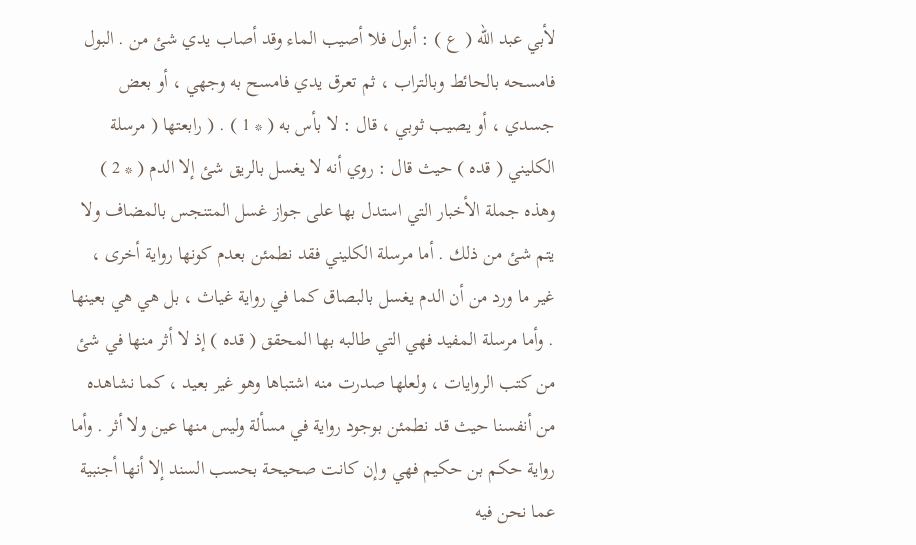لأبي عبد الله ( ع ) : أبول فلا أصيب الماء وقد أصاب يدي شئ من . البول فامسحه بالحائط وبالتراب ، ثم تعرق يدي فامسح به وجهي ، أو بعض جسدي ، أو يصيب ثوبي ، قال : لا بأس به ( * 1 ) . ( رابعتها ( مرسلة الكليني ( قده ) حيث قال : روي أنه لا يغسل بالريق شئ إلا الدم ( * 2 ) وهذه جملة الأخبار التي استدل بها على جواز غسل المتنجس بالمضاف ولا يتم شئ من ذلك . أما مرسلة الكليني فقد نطمئن بعدم كونها رواية أخرى ، غير ما ورد من أن الدم يغسل بالبصاق كما في رواية غياث ، بل هي هي بعينها . وأما مرسلة المفيد فهي التي طالبه بها المحقق ( قده ) إذ لا أثر منها في شئ من كتب الروايات ، ولعلها صدرت منه اشتباها وهو غير بعيد ، كما نشاهده من أنفسنا حيث قد نطمئن بوجود رواية في مسألة وليس منها عين ولا أثر . وأما رواية حكم بن حكيم فهي وإن كانت صحيحة بحسب السند إلا أنها أجنبية عما نحن فيه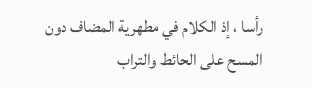رأسا ، إذ الكلام في مطهرية المضاف دون المسح على الحائط والتراب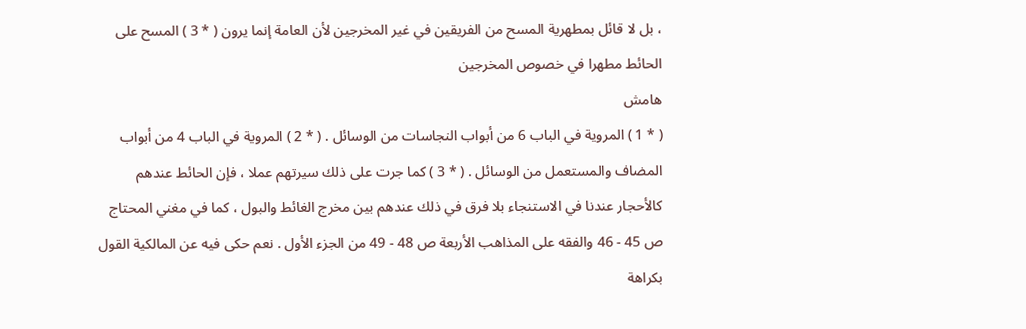، بل لا قائل بمطهرية المسح من الفريقين في غير المخرجين لأن العامة إنما يرون ( * 3 ) المسح على الحائط مطهرا في خصوص المخرجين
هامش
( * 1 ) المروية في الباب 6 من أبواب النجاسات من الوسائل . ( * 2 ) المروية في الباب 4 من أبواب المضاف والمستعمل من الوسائل . ( * 3 ) كما جرت على ذلك سيرتهم عملا ، فإن الحائط عندهم كالأحجار عندنا في الاستنجاء بلا فرق في ذلك عندهم بين مخرج الغائط والبول ، كما في مغني المحتاج ص 45 - 46 والفقه على المذاهب الأربعة ص 48 - 49 من الجزء الأول . نعم حكى فيه عن المالكية القول بكراهة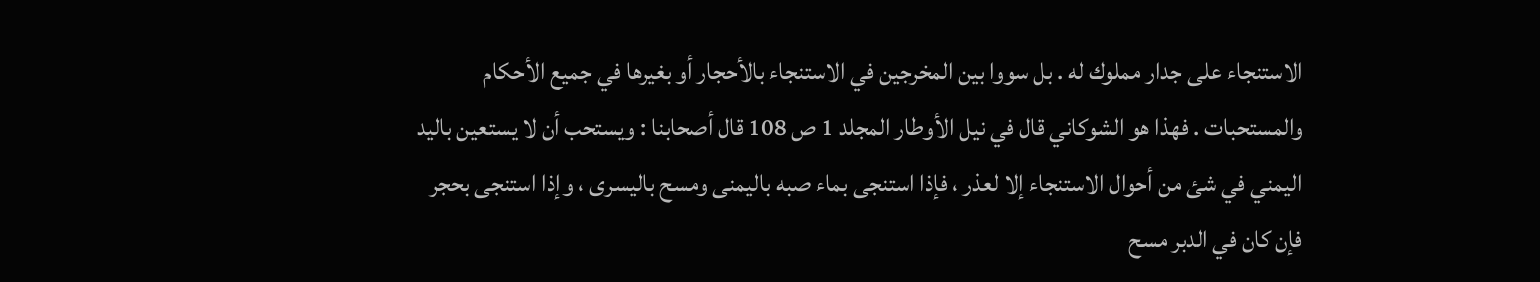الاستنجاء على جدار مملوك له . بل سووا بين المخرجين في الاستنجاء بالأحجار أو بغيرها في جميع الأحكام والمستحبات . فهذا هو الشوكاني قال في نيل الأوطار المجلد 1 ص 108 قال أصحابنا : ويستحب أن لا يستعين باليد اليمني في شئ من أحوال الاستنجاء إلا لعذر ، فإذا استنجى بماء صبه باليمنى ومسح باليسرى ، وإذا استنجى بحجر فإن كان في الدبر مسح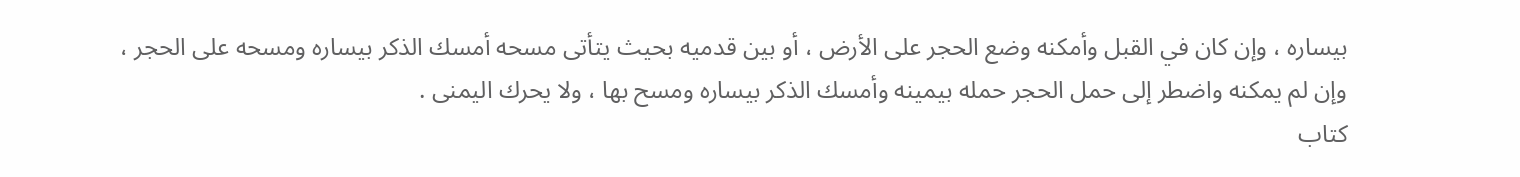بيساره ، وإن كان في القبل وأمكنه وضع الحجر على الأرض ، أو بين قدميه بحيث يتأتى مسحه أمسك الذكر بيساره ومسحه على الحجر ، وإن لم يمكنه واضطر إلى حمل الحجر حمله بيمينه وأمسك الذكر بيساره ومسح بها ، ولا يحرك اليمنى .
كتاب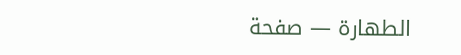الطهارة — صفحة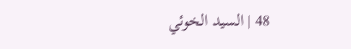48 | السيد الخوئي